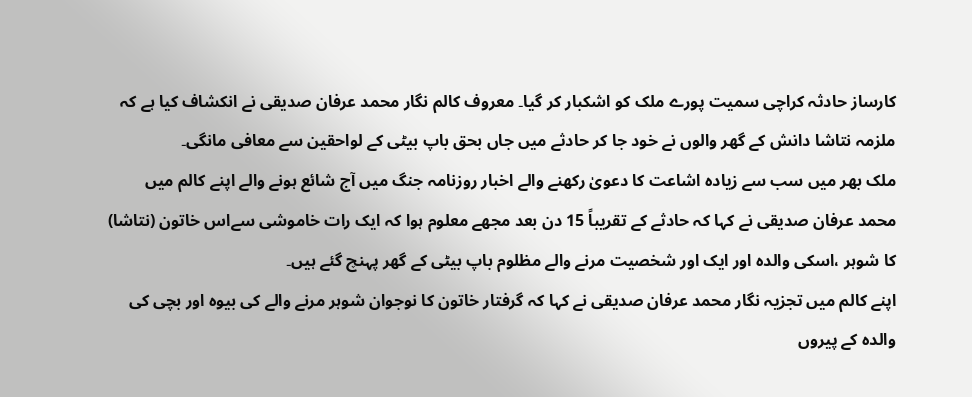کارساز حادثہ کراچی سمیت پورے ملک کو اشکبار کر گیا۔ معروف کالم نگار محمد عرفان صدیقی نے انکشاف کیا ہے کہ ملزمہ نتاشا دانش کے گھر والوں نے خود جا کر حادثے میں جاں بحق باپ بیٹی کے لواحقین سے معافی مانگی۔
ملک بھر میں سب سے زیادہ اشاعت کا دعویٰ رکھنے والے اخبار روزنامہ جنگ میں آج شائع ہونے والے اپنے کالم میں محمد عرفان صدیقی نے کہا کہ حادثے کے تقریباً 15 دن بعد مجھے معلوم ہوا کہ ایک رات خاموشی سےاس خاتون (نتاشا) کا شوہر ،اسکی والدہ اور ایک اور شخصیت مرنے والے مظلوم باپ بیٹی کے گھر پہنچ گئے ہیں۔
اپنے کالم میں تجزیہ نگار محمد عرفان صدیقی نے کہا کہ گرفتار خاتون کا نوجوان شوہر مرنے والے کی بیوہ اور بچی کی والدہ کے پیروں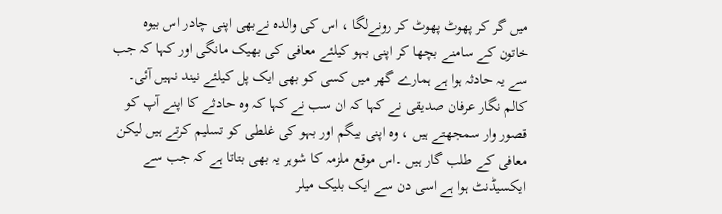میں گر کر پھوٹ پھوٹ کر رونےلگا ، اس کی والدہ نےبھی اپنی چادر اس بیوہ خاتون کے سامنے بچھا کر اپنی بہو کیلئے معافی کی بھیک مانگی اور کہا کہ جب سے یہ حادثہ ہوا ہے ہمارے گھر میں کسی کو بھی ایک پل کیلئے نیند نہیں آئی۔
کالم نگار عرفان صدیقی نے کہا کہ ان سب نے کہا کہ وہ حادثے کا اپنے آپ کو قصور وار سمجھتے ہیں ، وہ اپنی بیگم اور بہو کی غلطی کو تسلیم کرتے ہیں لیکن معافی کے طلب گار ہیں ۔اس موقع ملزمہ کا شوہر یہ بھی بتاتا ہے کہ جب سے ایکسیڈنٹ ہوا ہے اسی دن سے ایک بلیک میلر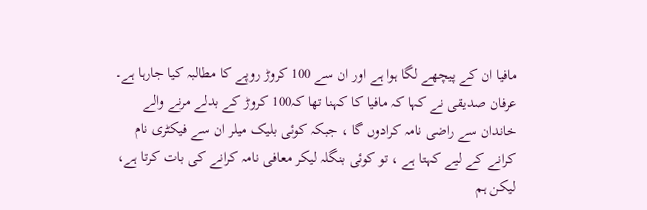مافیا ان کے پیچھے لگا ہوا ہے اور ان سے 100 کروڑ روپے کا مطالبہ کیا جارہا ہے۔
عرفان صدیقی نے کہا کہ مافیا کا کہنا تھا کہ100 کروڑ کے بدلے مرنے والے خاندان سے راضی نامہ کرادوں گا ، جبکہ کوئی بلیک میلر ان سے فیکٹری نام کرانے کے لیے کہتا ہے ، تو کوئی بنگلہ لیکر معافی نامہ کرانے کی بات کرتا ہے، لیکن ہم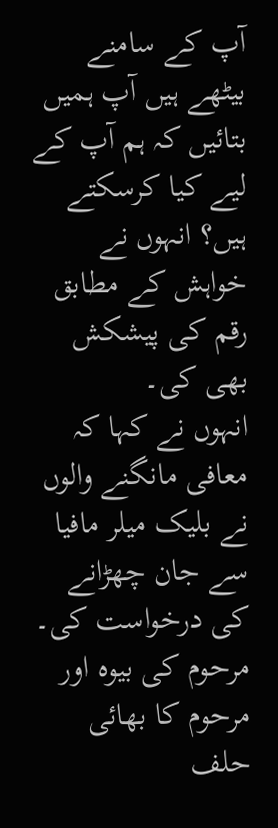آپ کے سامنے بیٹھے ہیں آپ ہمیں بتائیں کہ ہم آپ کے لیے کیا کرسکتے ہیں؟ انہوں نے خواہش کے مطابق رقم کی پیشکش بھی کی۔
انہوں نے کہا کہ معافی مانگنے والوں نے بلیک میلر مافیا سے جان چھڑانے کی درخواست کی۔ مرحوم کی بیوہ اور مرحوم کا بھائی حلف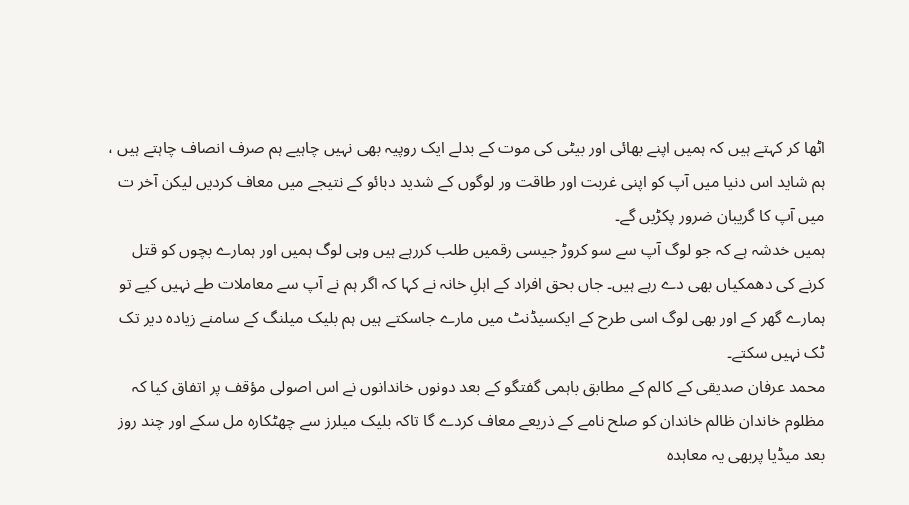اٹھا کر کہتے ہیں کہ ہمیں اپنے بھائی اور بیٹی کی موت کے بدلے ایک روپیہ بھی نہیں چاہیے ہم صرف انصاف چاہتے ہیں ، ہم شاید اس دنیا میں آپ کو اپنی غربت اور طاقت ور لوگوں کے شدید دبائو کے نتیجے میں معاف کردیں لیکن آخر ت میں آپ کا گریبان ضرور پکڑیں گے۔
ہمیں خدشہ ہے کہ جو لوگ آپ سے سو کروڑ جیسی رقمیں طلب کررہے ہیں وہی لوگ ہمیں اور ہمارے بچوں کو قتل کرنے کی دھمکیاں بھی دے رہے ہیں۔ جاں بحق افراد کے اہلِ خانہ نے کہا کہ اگر ہم نے آپ سے معاملات طے نہیں کیے تو ہمارے گھر کے اور بھی لوگ اسی طرح کے ایکسیڈنٹ میں مارے جاسکتے ہیں ہم بلیک میلنگ کے سامنے زیادہ دیر تک ٹک نہیں سکتے۔
محمد عرفان صدیقی کے کالم کے مطابق باہمی گفتگو کے بعد دونوں خاندانوں نے اس اصولی مؤقف پر اتفاق کیا کہ مظلوم خاندان ظالم خاندان کو صلح نامے کے ذریعے معاف کردے گا تاکہ بلیک میلرز سے چھٹکارہ مل سکے اور چند روز بعد میڈیا پربھی یہ معاہدہ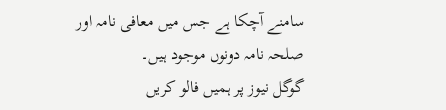سامنے آچکا ہے جس میں معافی نامہ اور صلحہ نامہ دونوں موجود ہیں۔
گوگل نیوز پر ہمیں فالو کریں